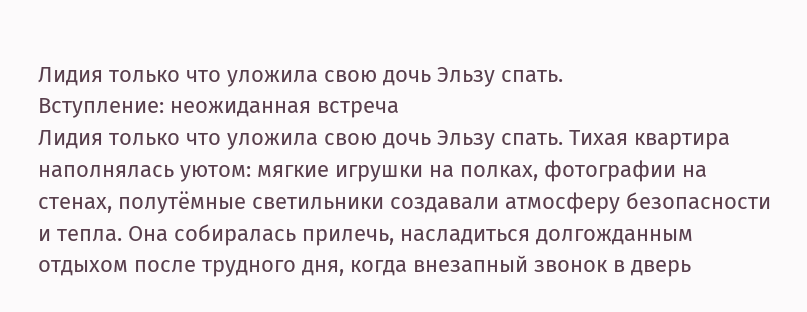Лидия только что уложила свою дочь Эльзу спать.
Вступление: неожиданная встреча
Лидия только что уложила свою дочь Эльзу спать. Тихая квартира наполнялась уютом: мягкие игрушки на полках, фотографии на стенах, полутёмные светильники создавали атмосферу безопасности и тепла. Она собиралась прилечь, насладиться долгожданным отдыхом после трудного дня, когда внезапный звонок в дверь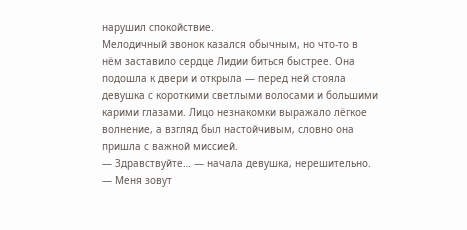нарушил спокойствие.
Мелодичный звонок казался обычным, но что-то в нём заставило сердце Лидии биться быстрее. Она подошла к двери и открыла — перед ней стояла девушка с короткими светлыми волосами и большими карими глазами. Лицо незнакомки выражало лёгкое волнение, а взгляд был настойчивым, словно она пришла с важной миссией.
— Здравствуйте… — начала девушка, нерешительно. — Меня зовут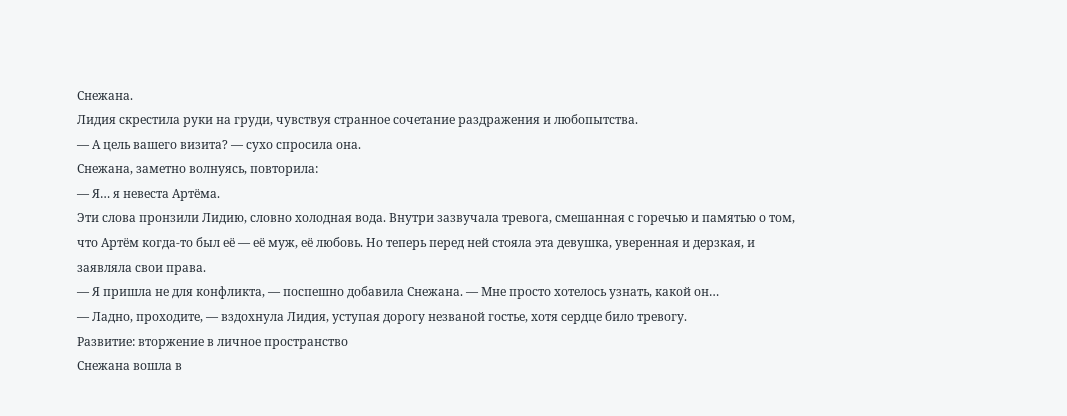Снежана.
Лидия скрестила руки на груди, чувствуя странное сочетание раздражения и любопытства.
— А цель вашего визита? — сухо спросила она.
Снежана, заметно волнуясь, повторила:
— Я… я невеста Артёма.
Эти слова пронзили Лидию, словно холодная вода. Внутри зазвучала тревога, смешанная с горечью и памятью о том, что Артём когда-то был её — её муж, её любовь. Но теперь перед ней стояла эта девушка, уверенная и дерзкая, и заявляла свои права.
— Я пришла не для конфликта, — поспешно добавила Снежана. — Мне просто хотелось узнать, какой он…
— Ладно, проходите, — вздохнула Лидия, уступая дорогу незваной гостье, хотя сердце било тревогу.
Развитие: вторжение в личное пространство
Снежана вошла в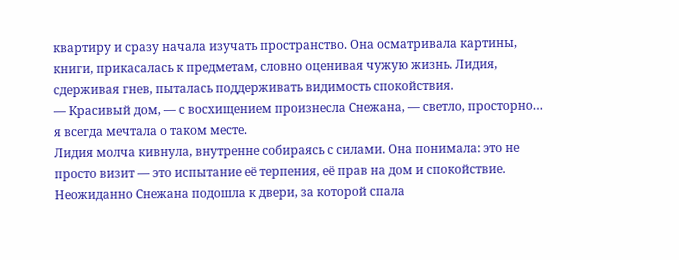квартиру и сразу начала изучать пространство. Она осматривала картины, книги, прикасалась к предметам, словно оценивая чужую жизнь. Лидия, сдерживая гнев, пыталась поддерживать видимость спокойствия.
— Красивый дом, — с восхищением произнесла Снежана, — светло, просторно… я всегда мечтала о таком месте.
Лидия молча кивнула, внутренне собираясь с силами. Она понимала: это не просто визит — это испытание её терпения, её прав на дом и спокойствие.
Неожиданно Снежана подошла к двери, за которой спала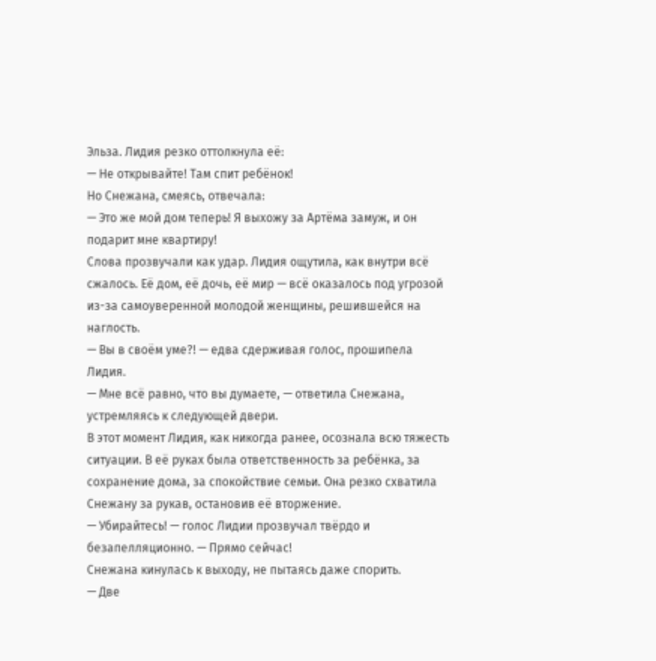Эльза. Лидия резко оттолкнула её:
— Не открывайте! Там спит ребёнок!
Но Снежана, смеясь, отвечала:
— Это же мой дом теперь! Я выхожу за Артёма замуж, и он подарит мне квартиру!
Слова прозвучали как удар. Лидия ощутила, как внутри всё сжалось. Её дом, её дочь, её мир — всё оказалось под угрозой из-за самоуверенной молодой женщины, решившейся на наглость.
— Вы в своём уме?! — едва сдерживая голос, прошипела Лидия.
— Мне всё равно, что вы думаете, — ответила Снежана, устремляясь к следующей двери.
В этот момент Лидия, как никогда ранее, осознала всю тяжесть ситуации. В её руках была ответственность за ребёнка, за сохранение дома, за спокойствие семьи. Она резко схватила Снежану за рукав, остановив её вторжение.
— Убирайтесь! — голос Лидии прозвучал твёрдо и безапелляционно. — Прямо сейчас!
Снежана кинулась к выходу, не пытаясь даже спорить.
— Две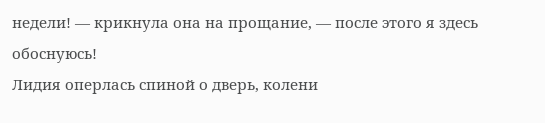недели! — крикнула она на прощание, — после этого я здесь обоснуюсь!
Лидия оперлась спиной о дверь, колени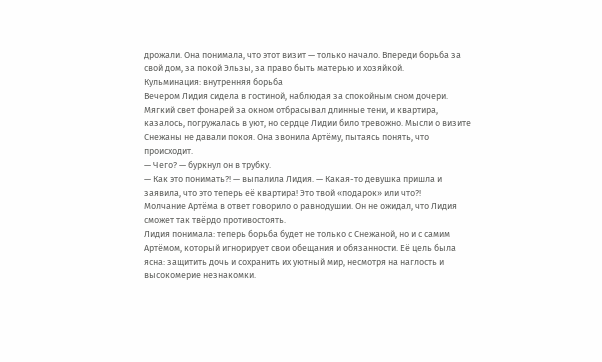дрожали. Она понимала, что этот визит — только начало. Впереди борьба за свой дом, за покой Эльзы, за право быть матерью и хозяйкой.
Кульминация: внутренняя борьба
Вечером Лидия сидела в гостиной, наблюдая за спокойным сном дочери. Мягкий свет фонарей за окном отбрасывал длинные тени, и квартира, казалось, погружалась в уют, но сердце Лидии било тревожно. Мысли о визите Снежаны не давали покоя. Она звонила Артёму, пытаясь понять, что происходит.
— Чего? — буркнул он в трубку.
— Как это понимать?! — выпалила Лидия. — Какая-то девушка пришла и заявила, что это теперь её квартира! Это твой «подарок» или что?!
Молчание Артёма в ответ говорило о равнодушии. Он не ожидал, что Лидия сможет так твёрдо противостоять.
Лидия понимала: теперь борьба будет не только с Снежаной, но и с самим Артёмом, который игнорирует свои обещания и обязанности. Её цель была ясна: защитить дочь и сохранить их уютный мир, несмотря на наглость и высокомерие незнакомки.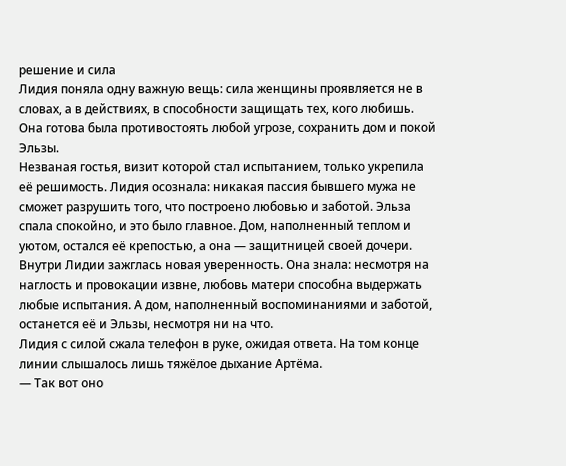решение и сила
Лидия поняла одну важную вещь: сила женщины проявляется не в словах, а в действиях, в способности защищать тех, кого любишь. Она готова была противостоять любой угрозе, сохранить дом и покой Эльзы.
Незваная гостья, визит которой стал испытанием, только укрепила её решимость. Лидия осознала: никакая пассия бывшего мужа не сможет разрушить того, что построено любовью и заботой. Эльза спала спокойно, и это было главное. Дом, наполненный теплом и уютом, остался её крепостью, а она — защитницей своей дочери.
Внутри Лидии зажглась новая уверенность. Она знала: несмотря на наглость и провокации извне, любовь матери способна выдержать любые испытания. А дом, наполненный воспоминаниями и заботой, останется её и Эльзы, несмотря ни на что.
Лидия с силой сжала телефон в руке, ожидая ответа. На том конце линии слышалось лишь тяжёлое дыхание Артёма.
— Так вот оно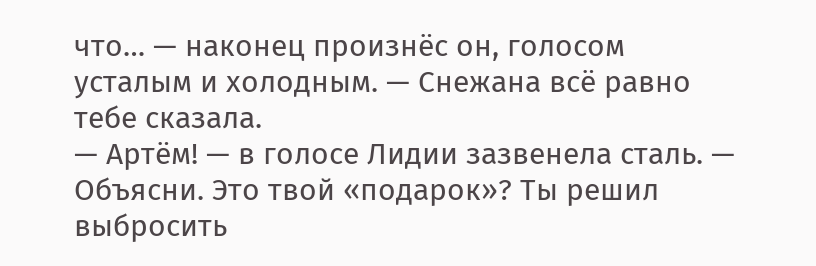что… — наконец произнёс он, голосом усталым и холодным. — Снежана всё равно тебе сказала.
— Артём! — в голосе Лидии зазвенела сталь. — Объясни. Это твой «подарок»? Ты решил выбросить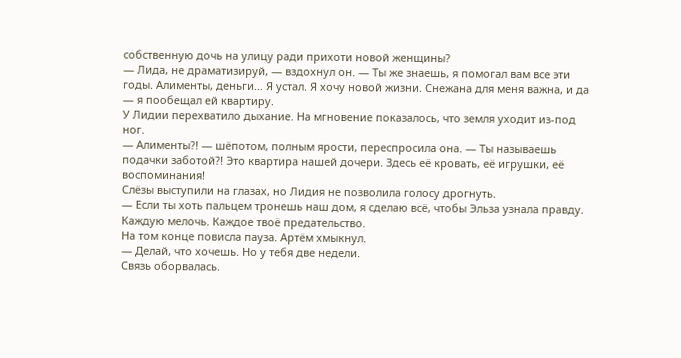собственную дочь на улицу ради прихоти новой женщины?
— Лида, не драматизируй, — вздохнул он. — Ты же знаешь, я помогал вам все эти годы. Алименты, деньги… Я устал. Я хочу новой жизни. Снежана для меня важна, и да — я пообещал ей квартиру.
У Лидии перехватило дыхание. На мгновение показалось, что земля уходит из-под ног.
— Алименты?! — шёпотом, полным ярости, переспросила она. — Ты называешь подачки заботой?! Это квартира нашей дочери. Здесь её кровать, её игрушки, её воспоминания!
Слёзы выступили на глазах, но Лидия не позволила голосу дрогнуть.
— Если ты хоть пальцем тронешь наш дом, я сделаю всё, чтобы Эльза узнала правду. Каждую мелочь. Каждое твоё предательство.
На том конце повисла пауза. Артём хмыкнул.
— Делай, что хочешь. Но у тебя две недели.
Связь оборвалась.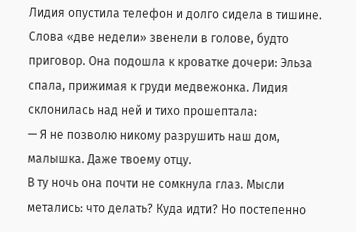Лидия опустила телефон и долго сидела в тишине. Слова «две недели» звенели в голове, будто приговор. Она подошла к кроватке дочери: Эльза спала, прижимая к груди медвежонка. Лидия склонилась над ней и тихо прошептала:
— Я не позволю никому разрушить наш дом, малышка. Даже твоему отцу.
В ту ночь она почти не сомкнула глаз. Мысли метались: что делать? Куда идти? Но постепенно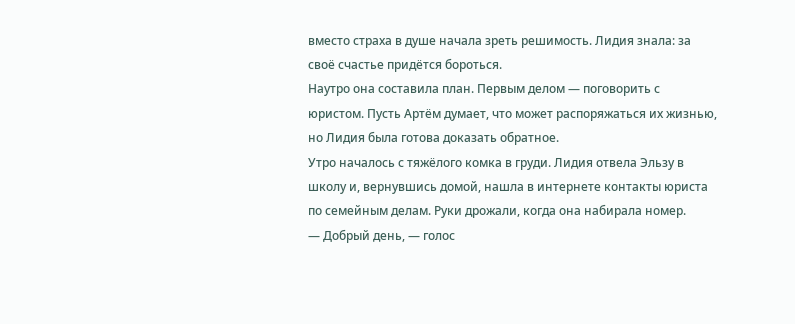вместо страха в душе начала зреть решимость. Лидия знала: за своё счастье придётся бороться.
Наутро она составила план. Первым делом — поговорить с юристом. Пусть Артём думает, что может распоряжаться их жизнью, но Лидия была готова доказать обратное.
Утро началось с тяжёлого комка в груди. Лидия отвела Эльзу в школу и, вернувшись домой, нашла в интернете контакты юриста по семейным делам. Руки дрожали, когда она набирала номер.
— Добрый день, — голос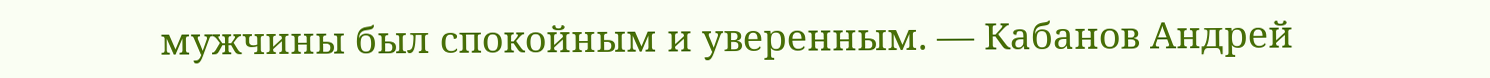мужчины был спокойным и уверенным. — Кабанов Андрей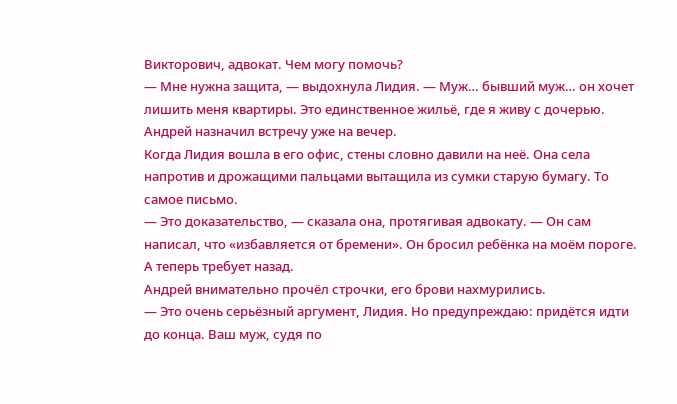Викторович, адвокат. Чем могу помочь?
— Мне нужна защита, — выдохнула Лидия. — Муж… бывший муж… он хочет лишить меня квартиры. Это единственное жильё, где я живу с дочерью.
Андрей назначил встречу уже на вечер.
Когда Лидия вошла в его офис, стены словно давили на неё. Она села напротив и дрожащими пальцами вытащила из сумки старую бумагу. То самое письмо.
— Это доказательство, — сказала она, протягивая адвокату. — Он сам написал, что «избавляется от бремени». Он бросил ребёнка на моём пороге. А теперь требует назад.
Андрей внимательно прочёл строчки, его брови нахмурились.
— Это очень серьёзный аргумент, Лидия. Но предупреждаю: придётся идти до конца. Ваш муж, судя по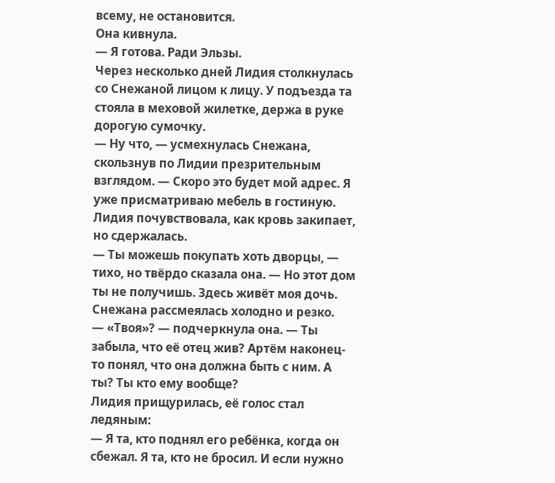всему, не остановится.
Она кивнула.
— Я готова. Ради Эльзы.
Через несколько дней Лидия столкнулась со Снежаной лицом к лицу. У подъезда та стояла в меховой жилетке, держа в руке дорогую сумочку.
— Ну что, — усмехнулась Снежана, скользнув по Лидии презрительным взглядом. — Скоро это будет мой адрес. Я уже присматриваю мебель в гостиную.
Лидия почувствовала, как кровь закипает, но сдержалась.
— Ты можешь покупать хоть дворцы, — тихо, но твёрдо сказала она. — Но этот дом ты не получишь. Здесь живёт моя дочь.
Снежана рассмеялась холодно и резко.
— «Твоя»? — подчеркнула она. — Ты забыла, что её отец жив? Артём наконец-то понял, что она должна быть с ним. А ты? Ты кто ему вообще?
Лидия прищурилась, её голос стал ледяным:
— Я та, кто поднял его ребёнка, когда он сбежал. Я та, кто не бросил. И если нужно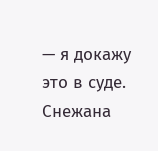— я докажу это в суде.
Снежана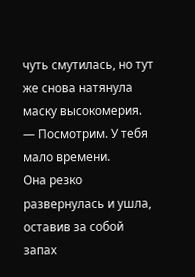чуть смутилась, но тут же снова натянула маску высокомерия.
— Посмотрим. У тебя мало времени.
Она резко развернулась и ушла, оставив за собой запах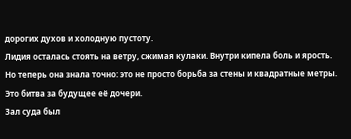дорогих духов и холодную пустоту.
Лидия осталась стоять на ветру, сжимая кулаки. Внутри кипела боль и ярость. Но теперь она знала точно: это не просто борьба за стены и квадратные метры. Это битва за будущее её дочери.
Зал суда был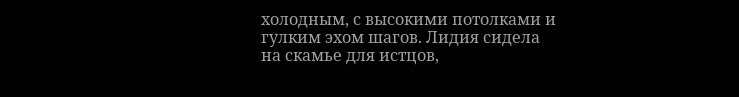холодным, с высокими потолками и гулким эхом шагов. Лидия сидела на скамье для истцов,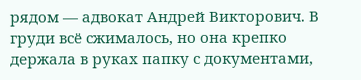рядом — адвокат Андрей Викторович. В груди всё сжималось, но она крепко держала в руках папку с документами,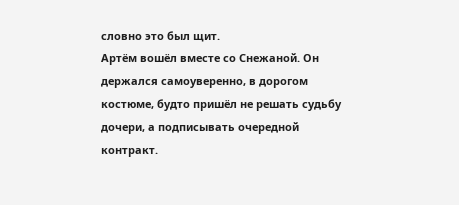словно это был щит.
Артём вошёл вместе со Снежаной. Он держался самоуверенно, в дорогом костюме, будто пришёл не решать судьбу дочери, а подписывать очередной контракт.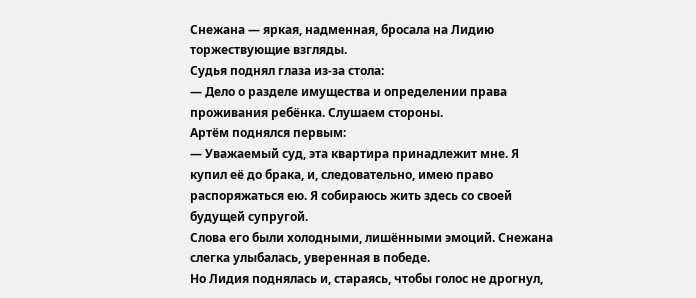Снежана — яркая, надменная, бросала на Лидию торжествующие взгляды.
Судья поднял глаза из-за стола:
— Дело о разделе имущества и определении права проживания ребёнка. Слушаем стороны.
Артём поднялся первым:
— Уважаемый суд, эта квартира принадлежит мне. Я купил её до брака, и, следовательно, имею право распоряжаться ею. Я собираюсь жить здесь со своей будущей супругой.
Слова его были холодными, лишёнными эмоций. Снежана слегка улыбалась, уверенная в победе.
Но Лидия поднялась и, стараясь, чтобы голос не дрогнул,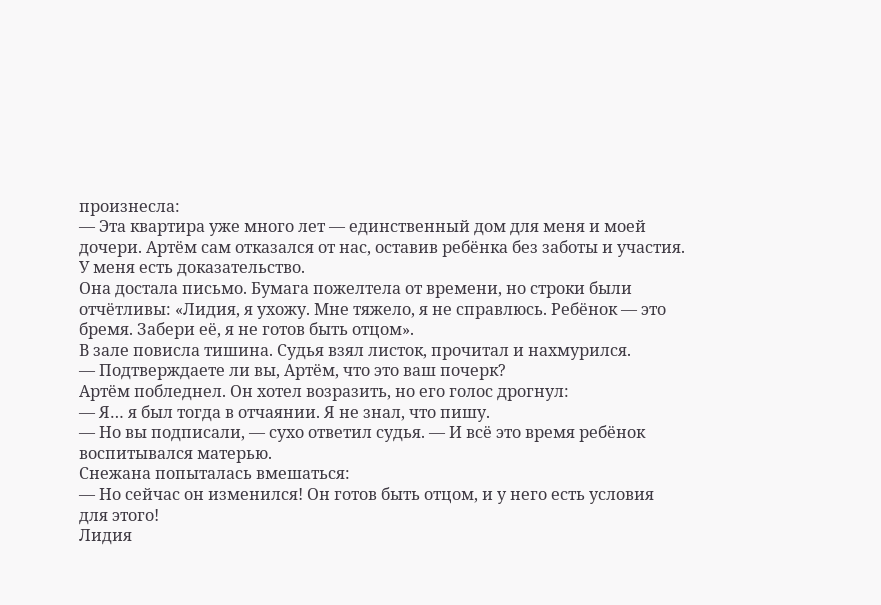произнесла:
— Эта квартира уже много лет — единственный дом для меня и моей дочери. Артём сам отказался от нас, оставив ребёнка без заботы и участия. У меня есть доказательство.
Она достала письмо. Бумага пожелтела от времени, но строки были отчётливы: «Лидия, я ухожу. Мне тяжело, я не справлюсь. Ребёнок — это бремя. Забери её, я не готов быть отцом».
В зале повисла тишина. Судья взял листок, прочитал и нахмурился.
— Подтверждаете ли вы, Артём, что это ваш почерк?
Артём побледнел. Он хотел возразить, но его голос дрогнул:
— Я… я был тогда в отчаянии. Я не знал, что пишу.
— Но вы подписали, — сухо ответил судья. — И всё это время ребёнок воспитывался матерью.
Снежана попыталась вмешаться:
— Но сейчас он изменился! Он готов быть отцом, и у него есть условия для этого!
Лидия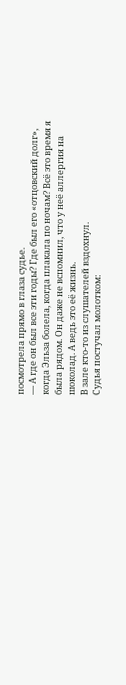посмотрела прямо в глаза судье.
— А где он был все эти годы? Где был его «отцовский долг», когда Эльза болела, когда плакала по ночам? Всё это время я была рядом. Он даже не вспомнил, что у неё аллергия на шоколад. А ведь это её жизнь.
В зале кто-то из слушателей вздохнул.
Судья постучал молотком: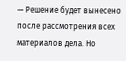— Решение будет вынесено после рассмотрения всех материалов дела. Но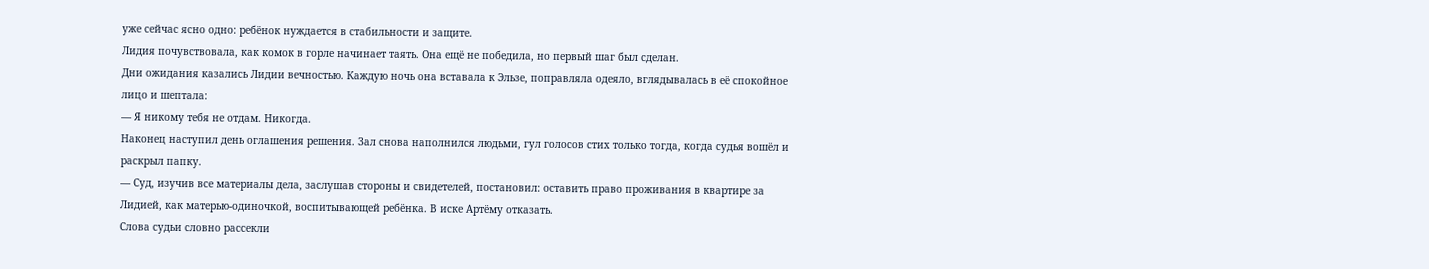уже сейчас ясно одно: ребёнок нуждается в стабильности и защите.
Лидия почувствовала, как комок в горле начинает таять. Она ещё не победила, но первый шаг был сделан.
Дни ожидания казались Лидии вечностью. Каждую ночь она вставала к Эльзе, поправляла одеяло, вглядывалась в её спокойное лицо и шептала:
— Я никому тебя не отдам. Никогда.
Наконец наступил день оглашения решения. Зал снова наполнился людьми, гул голосов стих только тогда, когда судья вошёл и раскрыл папку.
— Суд, изучив все материалы дела, заслушав стороны и свидетелей, постановил: оставить право проживания в квартире за Лидией, как матерью-одиночкой, воспитывающей ребёнка. В иске Артёму отказать.
Слова судьи словно рассекли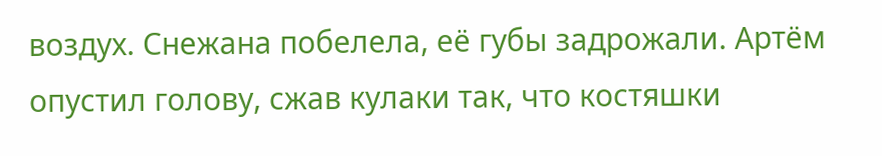воздух. Снежана побелела, её губы задрожали. Артём опустил голову, сжав кулаки так, что костяшки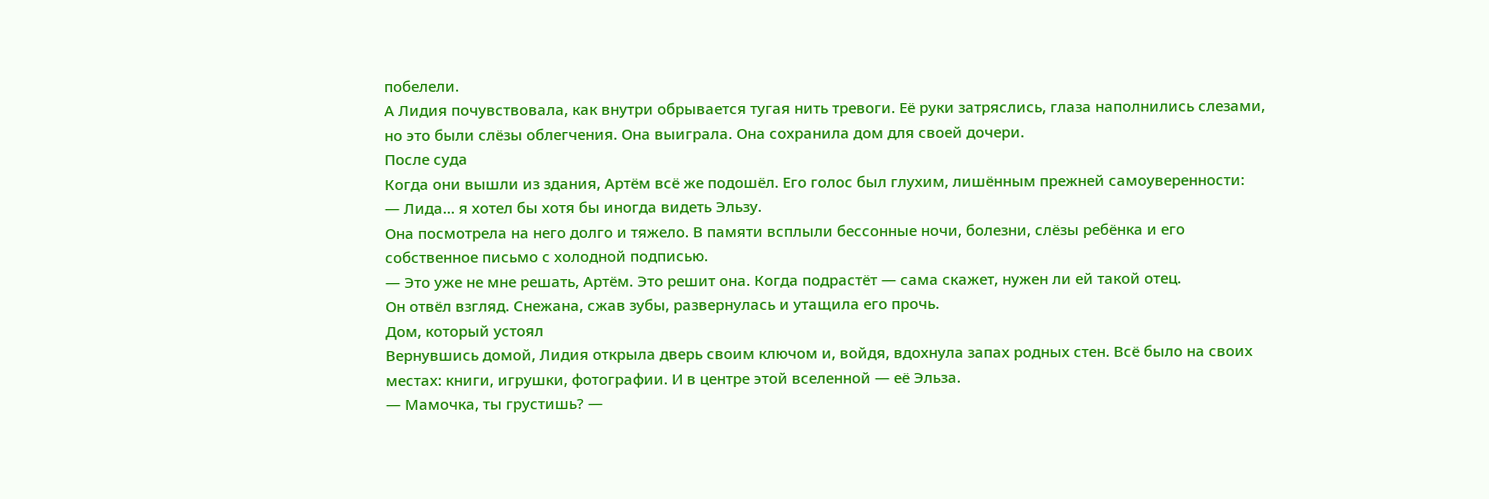побелели.
А Лидия почувствовала, как внутри обрывается тугая нить тревоги. Её руки затряслись, глаза наполнились слезами, но это были слёзы облегчения. Она выиграла. Она сохранила дом для своей дочери.
После суда
Когда они вышли из здания, Артём всё же подошёл. Его голос был глухим, лишённым прежней самоуверенности:
— Лида… я хотел бы хотя бы иногда видеть Эльзу.
Она посмотрела на него долго и тяжело. В памяти всплыли бессонные ночи, болезни, слёзы ребёнка и его собственное письмо с холодной подписью.
— Это уже не мне решать, Артём. Это решит она. Когда подрастёт — сама скажет, нужен ли ей такой отец.
Он отвёл взгляд. Снежана, сжав зубы, развернулась и утащила его прочь.
Дом, который устоял
Вернувшись домой, Лидия открыла дверь своим ключом и, войдя, вдохнула запах родных стен. Всё было на своих местах: книги, игрушки, фотографии. И в центре этой вселенной — её Эльза.
— Мамочка, ты грустишь? —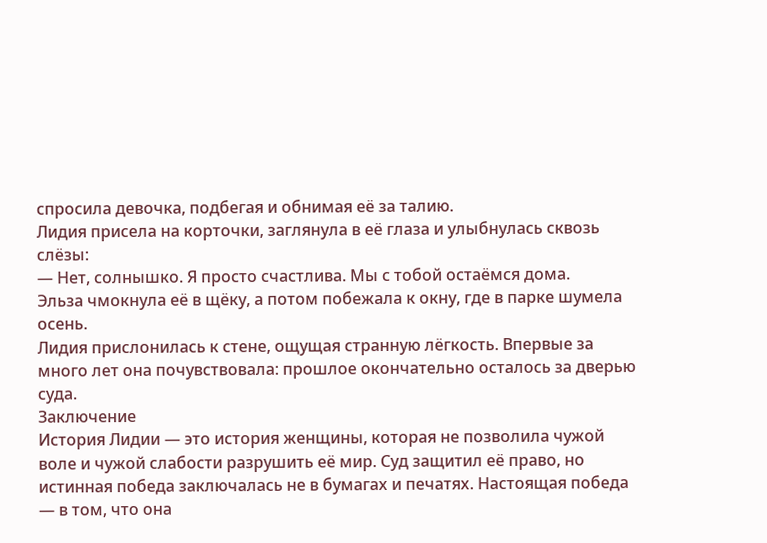спросила девочка, подбегая и обнимая её за талию.
Лидия присела на корточки, заглянула в её глаза и улыбнулась сквозь слёзы:
— Нет, солнышко. Я просто счастлива. Мы с тобой остаёмся дома.
Эльза чмокнула её в щёку, а потом побежала к окну, где в парке шумела осень.
Лидия прислонилась к стене, ощущая странную лёгкость. Впервые за много лет она почувствовала: прошлое окончательно осталось за дверью суда.
Заключение
История Лидии — это история женщины, которая не позволила чужой воле и чужой слабости разрушить её мир. Суд защитил её право, но истинная победа заключалась не в бумагах и печатях. Настоящая победа — в том, что она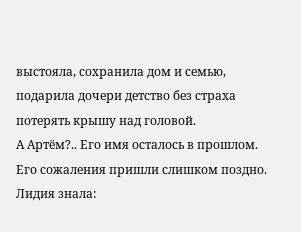выстояла, сохранила дом и семью, подарила дочери детство без страха потерять крышу над головой.
А Артём?.. Его имя осталось в прошлом. Его сожаления пришли слишком поздно.
Лидия знала: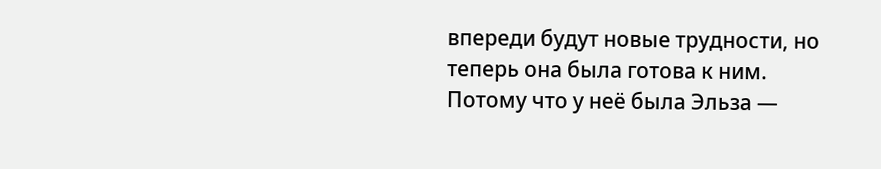впереди будут новые трудности, но теперь она была готова к ним. Потому что у неё была Эльза —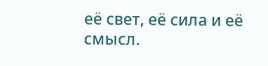её свет, её сила и её смысл.